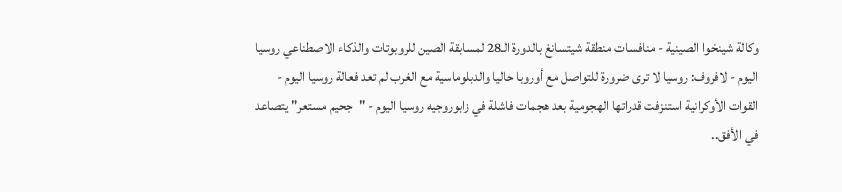وكالة شينخوا الصينية - منافسات منطقة شيتسانغ بالدورة الـ28 لمسابقة الصين للروبوتات والذكاء الاصطناعي روسيا اليوم - لافروف: روسيا لا ترى ضرورة للتواصل مع أوروبا حاليا والدبلوماسية مع الغرب لم تعد فعالة روسيا اليوم - القوات الأوكرانية استنزفت قدراتها الهجومية بعد هجمات فاشلة في زابوروجيه روسيا اليوم - "جحيم مستعر" يتصاعد في الأفق..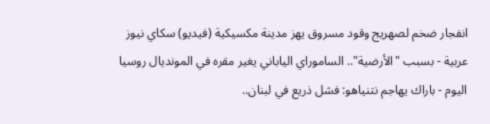انفجار ضخم لصهريج وقود مسروق يهز مدينة مكسيكية (فيديو) سكاي نيوز عربية - بسبب "الأرضية".. الساموراي الياباني يغير مقره في المونديال روسيا اليوم - باراك يهاجم نتنياهو: فشل ذريع في لبنان..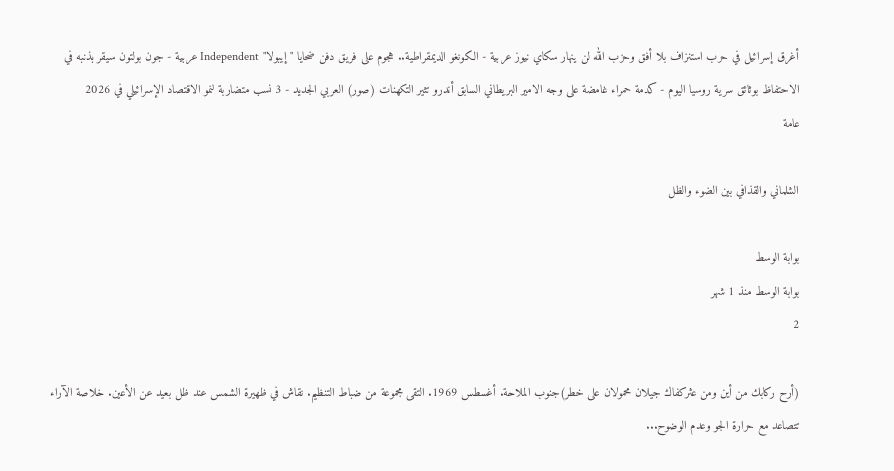أغرق إسرائيل في حرب استنزاف بلا أفق وحزب الله لن ينهار سكاي نيوز عربية - الكونغو الديمقراطية.. هجوم على فريق دفن ضحايا "إيبولا" Independent عربية - جون بولتون سيقر بذنبه في الاحتفاظ بوثائق سرية روسيا اليوم - كدمة حمراء غامضة على وجه الامير البريطاني السابق أندرو تثير التكهنات (صور) العربي الجديد - 3 نسب متضاربة لنمو الاقتصاد الإسرائيلي في 2026
عامة

الشلماني والقذافي بين الضوء والظل

بوابة الوسط
بوابة الوسط منذ 1 شهر
2

(أرح ركابك من أين ومن عثركفاك جيلان محمولان على خطر)جنوب الملاحة. أغسطس 1969. التقى مجموعة من ضباط التنظيم. نقاش في ظهيرة الشمس عند ظل بعيد عن الأعين. خلاصة الآراء تتصاعد مع حرارة الجو وعدم الوضوح...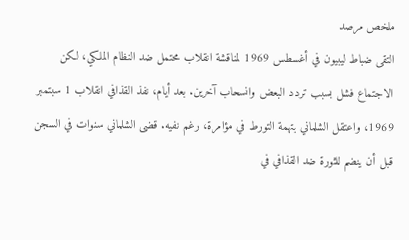ملخص مرصد
التقى ضباط ليبيون في أغسطس 1969 لمناقشة انقلاب محتمل ضد النظام الملكي، لكن الاجتماع فشل بسبب تردد البعض وانسحاب آخرين. بعد أيام، نفذ القذافي انقلاب 1 سبتمبر 1969، واعتقل الشلماني بتهمة التورط في مؤامرة، رغم نفيه. قضى الشلماني سنوات في السجن قبل أن ينضم للثورة ضد القذافي في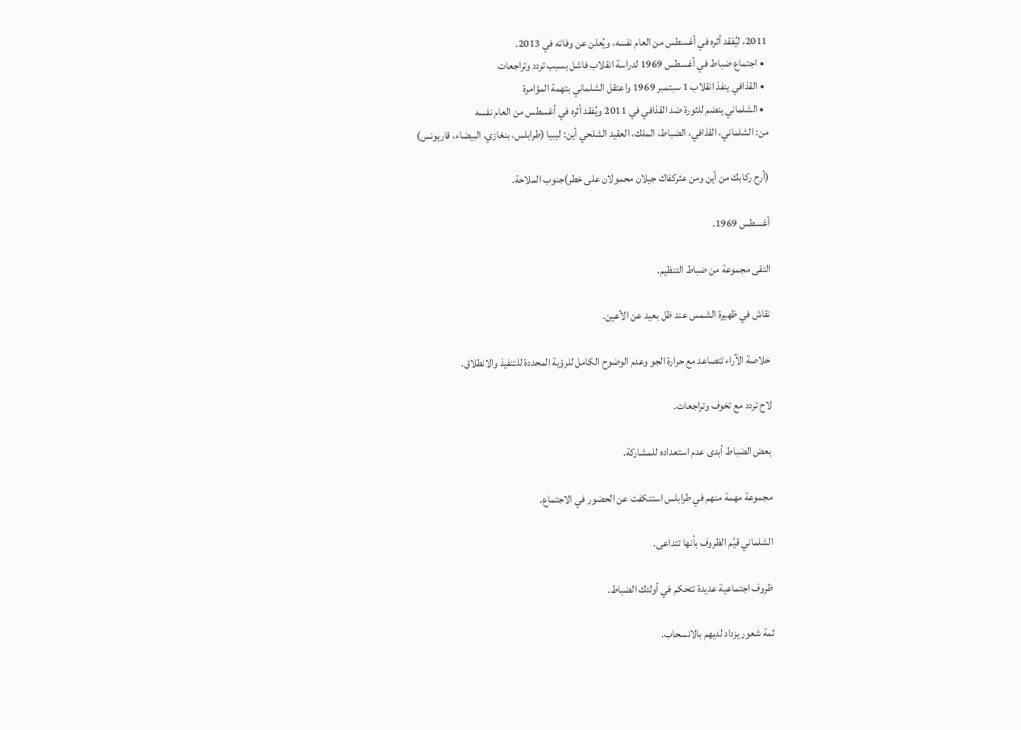2011، ليُفقد أثره في أغسطس من العام نفسه، ويُعلن عن وفاته في 2013.
  • اجتماع ضباط في أغسطس 1969 لدراسة انقلاب فاشل بسبب تردد وتراجعات
  • القذافي ينفذ انقلاب 1 سبتمبر 1969 واعتقل الشلماني بتهمة المؤامرة
  • الشلماني ينضم للثورة ضد القذافي في 2011 ويُفقد أثره في أغسطس من العام نفسه
من: الشلماني، القذافي، الضباط، الملك، العقيد الشلحي أين: ليبيا (طرابلس، بنغازي، البيضاء، قاريونس)

(أرح ركابك من أين ومن عثركفاك جيلان محمولان على خطر)جنوب الملاحة.

أغسطس 1969.

التقى مجموعة من ضباط التنظيم.

نقاش في ظهيرة الشمس عند ظل بعيد عن الأعين.

خلاصة الآراء تتصاعد مع حرارة الجو وعدم الوضوح الكامل للرؤية المحددة للتنفيذ والانطلاق.

لاح تردد مع تخوف وتراجعات.

بعض الضباط أبدى عدم استعداده للمشاركة.

مجموعة مهمة منهم في طرابلس استنكفت عن الحضور في الاجتماع.

الشلماني قيَّم الظروف بأنها تتداعى.

ظروف اجتماعية عديدة تتحكم في أولئك الضباط.

ثمة شعور يزداد لديهم بالانسحاب.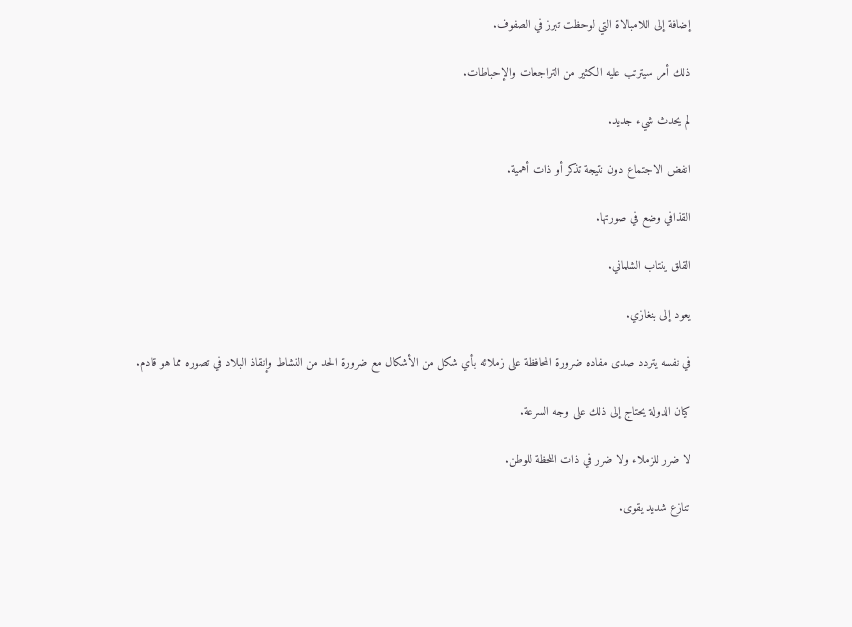إضافة إلى اللامبالاة التي لوحظت تبرز في الصفوف.

ذلك أمر سيترتب عليه الكثير من التراجعات والإحباطات.

لم يحدث شيء جديد.

انفض الاجتماع دون نتيجة تذكر أو ذات أهمية.

القذافي وضع في صورتها.

القلق ينتاب الشلماني.

يعود إلى بنغازي.

في نفسه يتردد صدى مفاده ضرورة المحافظة على زملائه بأي شكل من الأشكال مع ضرورة الحد من النشاط وإنقاذ البلاد في تصوره مما هو قادم.

كيان الدولة يحتاج إلى ذلك على وجه السرعة.

لا ضرر للزملاء ولا ضرر في ذات اللحظة للوطن.

تنازع شديد يقوى.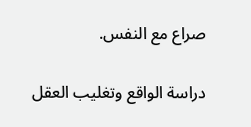صراع مع النفس.

دراسة الواقع وتغليب العقل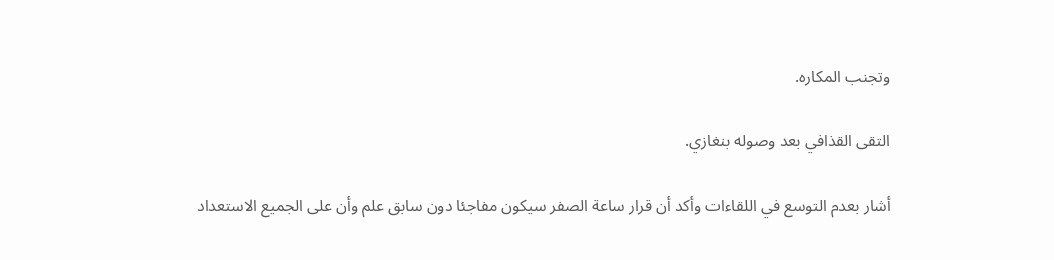وتجنب المكاره.

التقى القذافي بعد وصوله بنغازي.

أشار بعدم التوسع في اللقاءات وأكد أن قرار ساعة الصفر سيكون مفاجئا دون سابق علم وأن على الجميع الاستعداد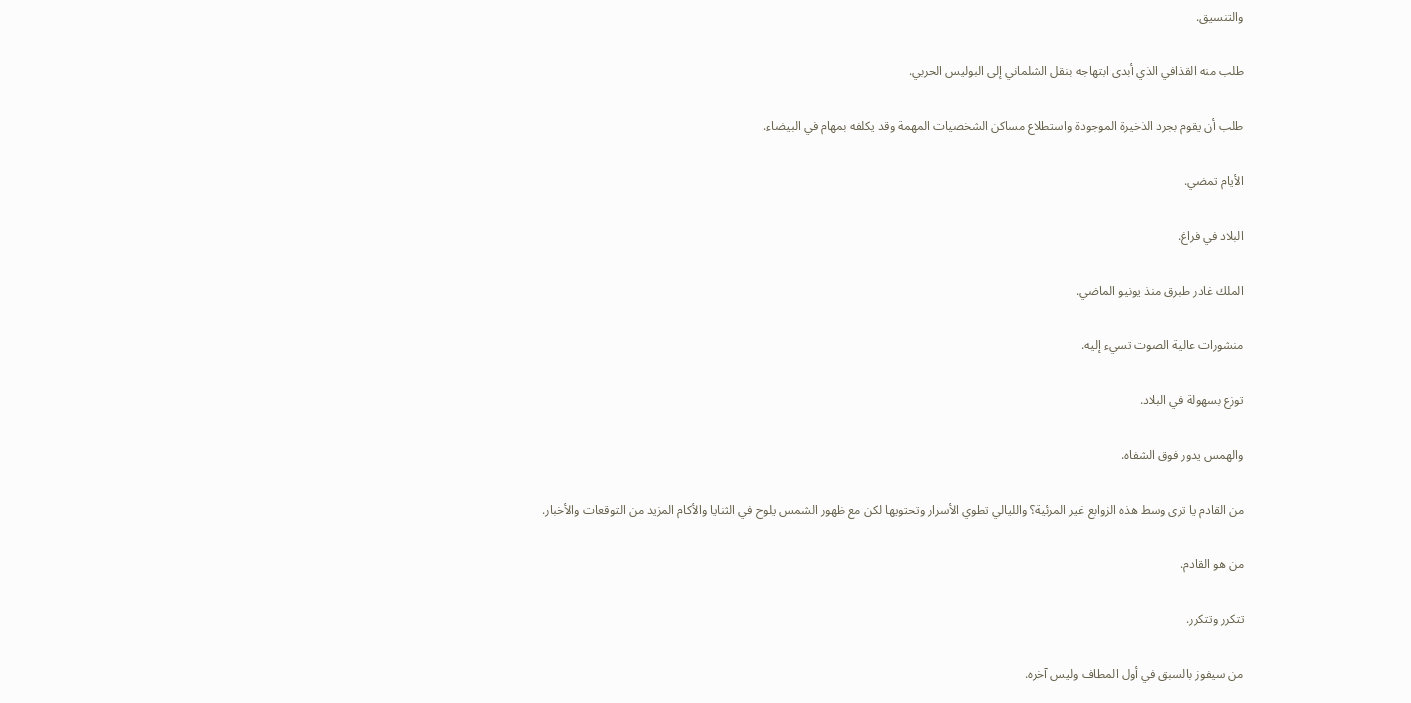والتنسيق.

طلب منه القذافي الذي أبدى ابتهاجه بنقل الشلماني إلى البوليس الحربي.

طلب أن يقوم بجرد الذخيرة الموجودة واستطلاع مساكن الشخصيات المهمة وقد يكلفه بمهام في البيضاء.

الأيام تمضي.

البلاد في فراغ.

الملك غادر طبرق منذ يونيو الماضي.

منشورات عالية الصوت تسيء إليه.

توزع بسهولة في البلاد.

والهمس يدور فوق الشفاه.

من القادم يا ترى وسط هذه الزوابع غير المرئية؟ والليالي تطوي الأسرار وتحتويها لكن مع ظهور الشمس يلوح في الثنايا والأكام المزيد من التوقعات والأخبار.

من هو القادم.

تتكرر وتتكرر.

من سيفوز بالسبق في أول المطاف وليس آخره.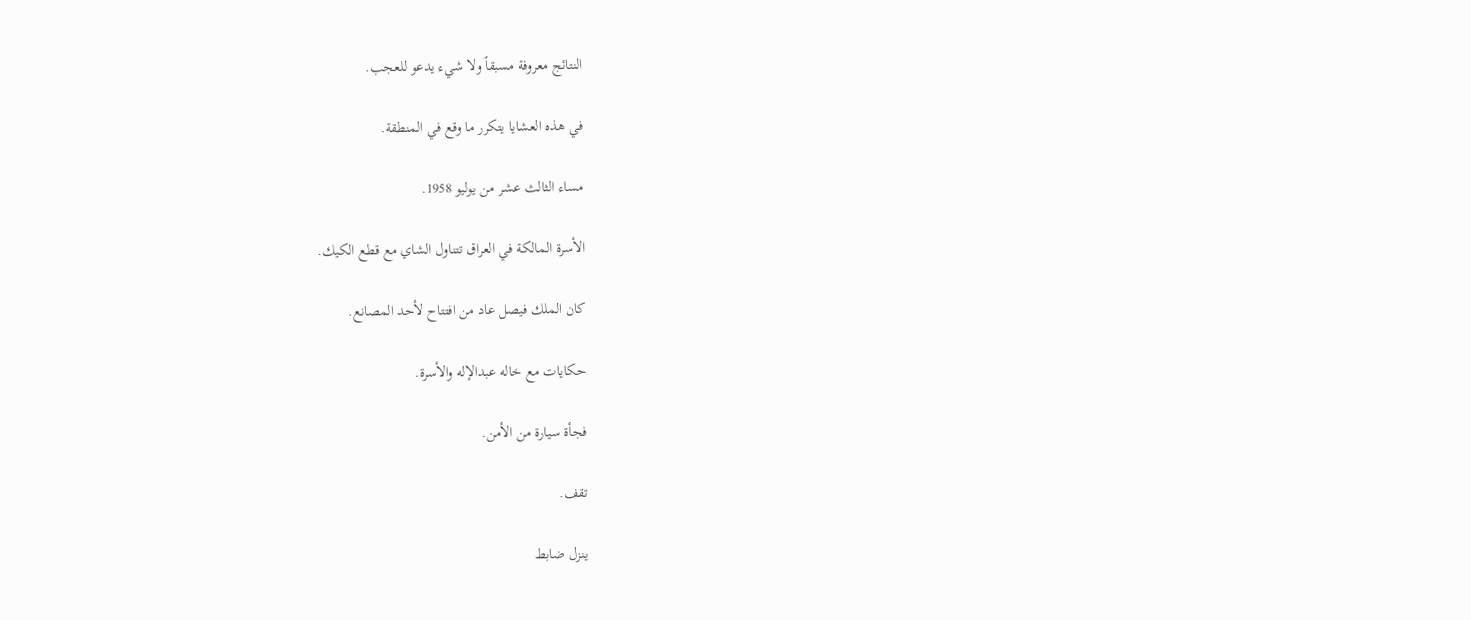النتائج معروفة مسبقاً ولا شيء يدعو للعجب.

في هذه العشايا يتكرر ما وقع في المنطقة.

مساء الثالث عشر من يوليو 1958.

الأسرة المالكة في العراق تتناول الشاي مع قطع الكيك.

كان الملك فيصل عاد من افتتاح لأحد المصانع.

حكايات مع خاله عبدالإله والأسرة.

فجأة سيارة من الأمن.

تقف.

ينزل ضابط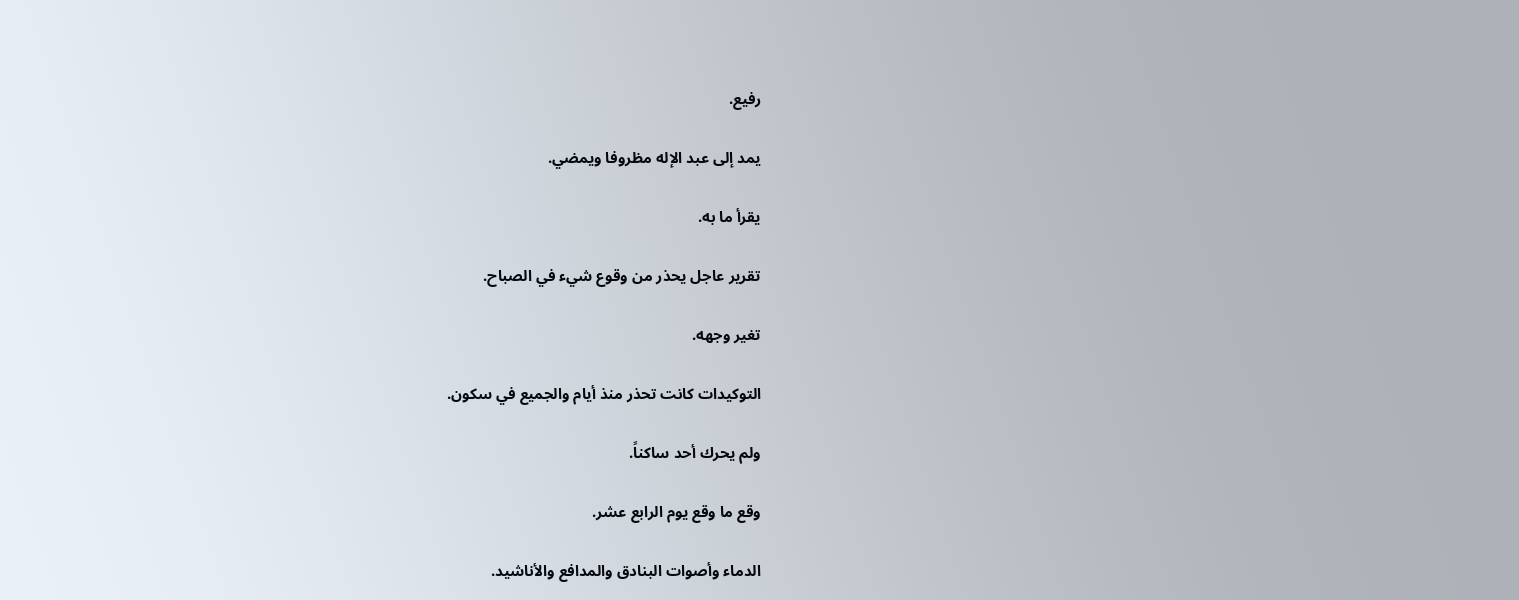رفيع.

يمد إلى عبد الإله مظروفا ويمضي.

يقرأ ما به.

تقرير عاجل يحذر من وقوع شيء في الصباح.

تغير وجهه.

التوكيدات كانت تحذر منذ أيام والجميع في سكون.

ولم يحرك أحد ساكناً.

وقع ما وقع يوم الرابع عشر.

الدماء وأصوات البنادق والمدافع والأناشيد.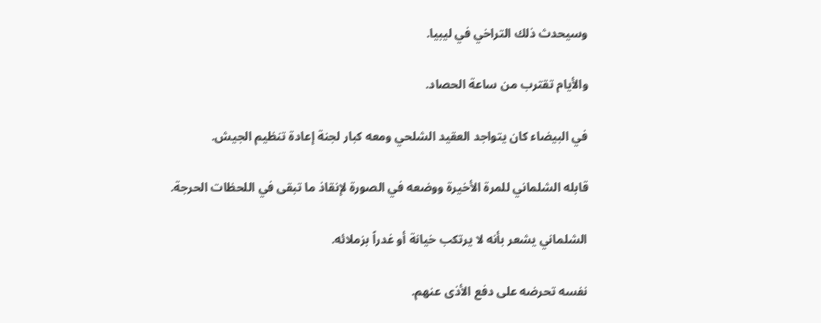وسيحدث ذلك التراخي في ليبيا.

والأيام تقترب من ساعة الحصاد.

في البيضاء كان يتواجد العقيد الشلحي ومعه كبار لجنة إعادة تنظيم الجيش.

قابله الشلماني للمرة الأخيرة ووضعه في الصورة لإنقاذ ما تبقى في اللحظات الحرجة.

الشلماني يشعر بأنه لا يرتكب خيانة أو غدراً بزملائه.

نفسه تحرضه على دفع الأذى عنهم.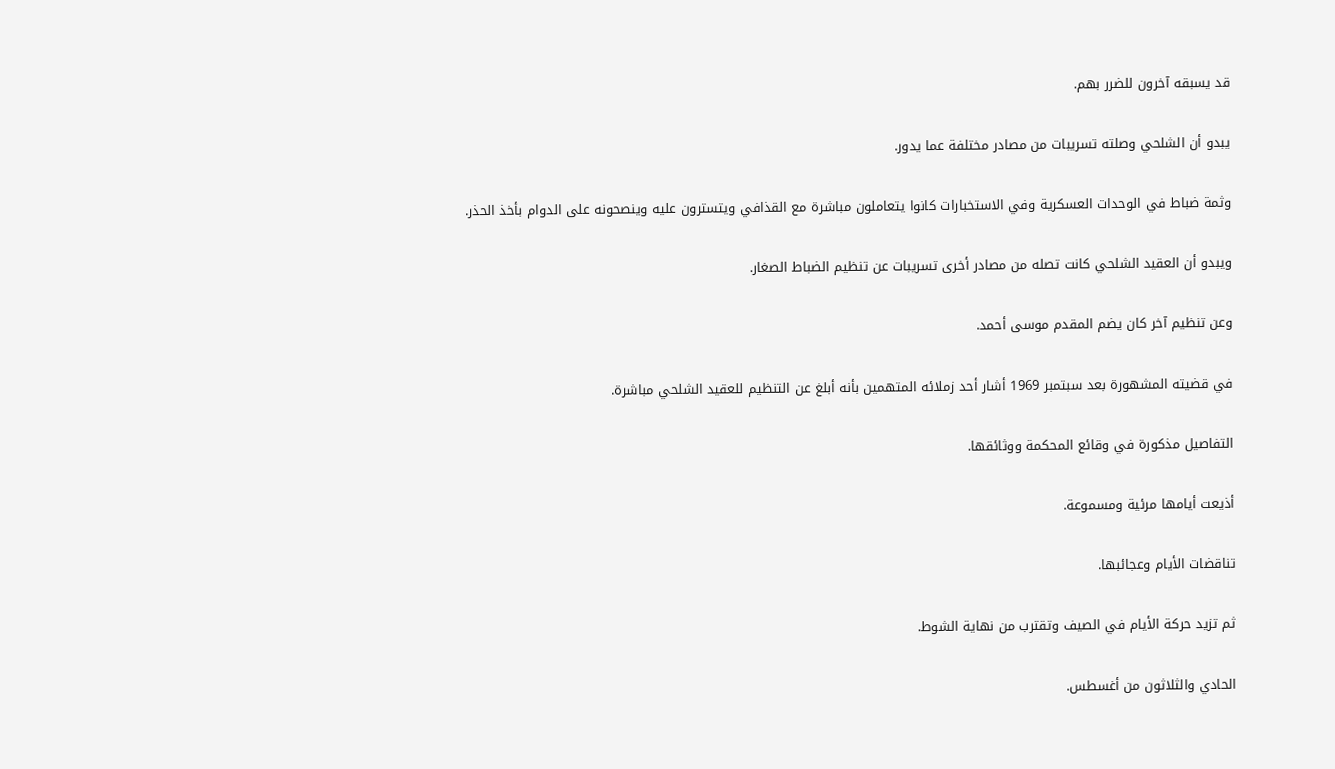قد يسبقه آخرون للضرر بهم.

يبدو أن الشلحي وصلته تسريبات من مصادر مختلفة عما يدور.

وثمة ضباط في الوحدات العسكرية وفي الاستخبارات كانوا يتعاملون مباشرة مع القذافي ويتسترون عليه وينصحونه على الدوام بأخذ الحذر.

ويبدو أن العقيد الشلحي كانت تصله من مصادر أخرى تسريبات عن تنظيم الضباط الصغار.

وعن تنظيم آخر كان يضم المقدم موسى أحمد.

في قضيته المشهورة بعد سبتمبر 1969 أشار أحد زملائه المتهمين بأنه أبلغ عن التنظيم للعقيد الشلحي مباشرة.

التفاصيل مذكورة في وقائع المحكمة ووثائقها.

أذيعت أيامها مرئية ومسموعة.

تناقضات الأيام وعجائبها.

ثم تزيد حركة الأيام في الصيف وتقترب من نهاية الشوط.

الحادي والثلاثون من أغسطس.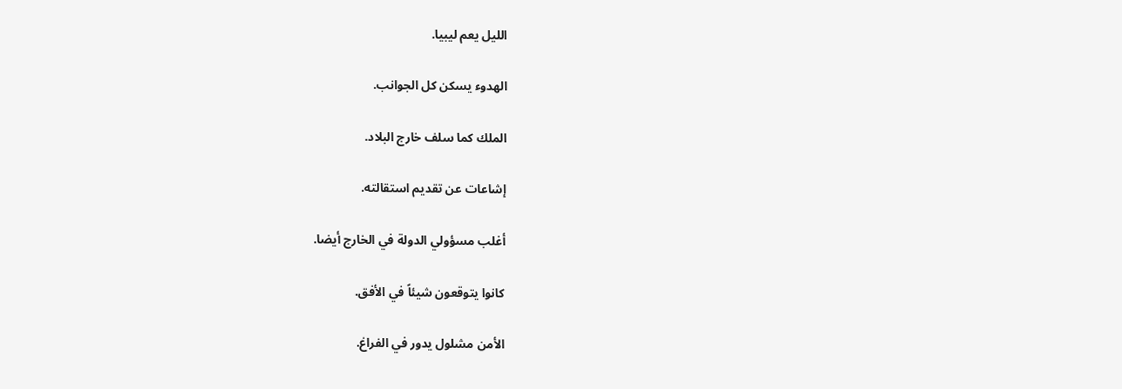الليل يعم ليبيا.

الهدوء يسكن كل الجوانب.

الملك كما سلف خارج البلاد.

إشاعات عن تقديم استقالته.

أغلب مسؤولي الدولة في الخارج أيضا.

كانوا يتوقعون شيئاً في الأفق.

الأمن مشلول يدور في الفراغ.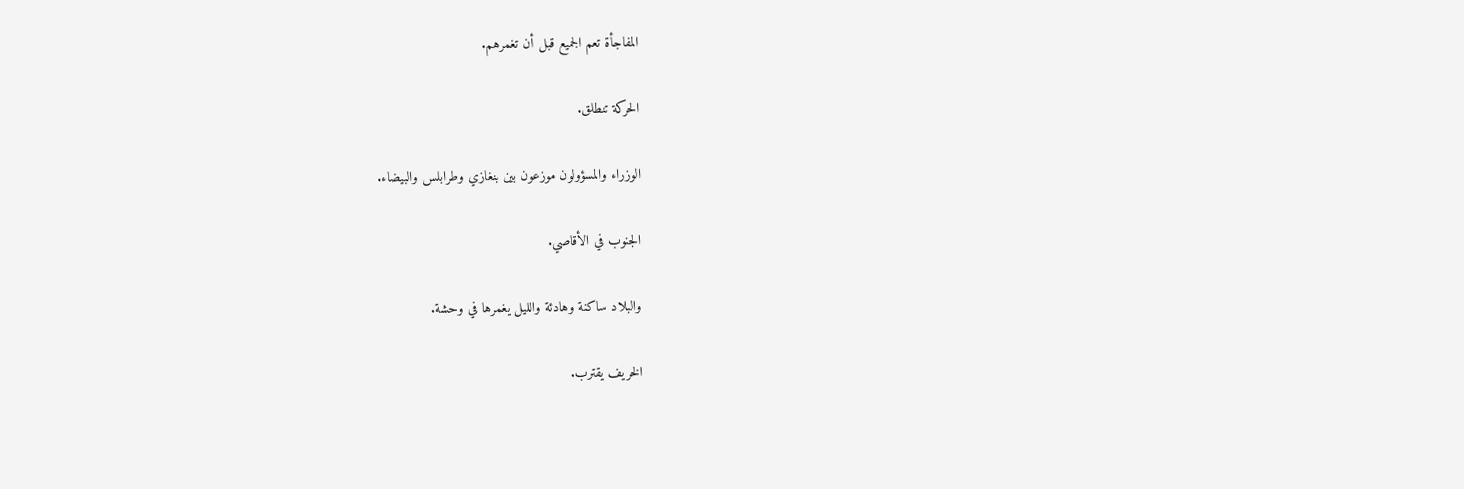المفاجأة تعم الجميع قبل أن تغمرهم.

الحركة تنطلق.

الوزراء والمسؤولون موزعون بين بنغازي وطرابلس والبيضاء.

الجنوب في الأقاصي.

والبلاد ساكنة وهادئة والليل يغمرها في وحشة.

الخريف يقترب.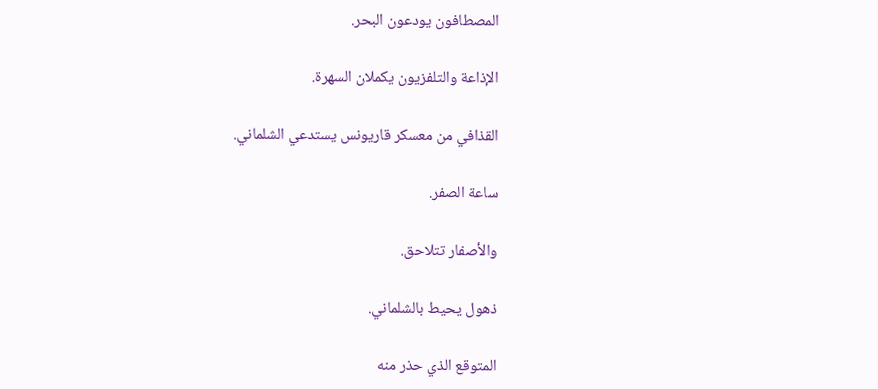المصطافون يودعون البحر.

الإذاعة والتلفزيون يكملان السهرة.

القذافي من معسكر قاريونس يستدعي الشلماني.

ساعة الصفر.

والأصفار تتلاحق.

ذهول يحيط بالشلماني.

المتوقع الذي حذر منه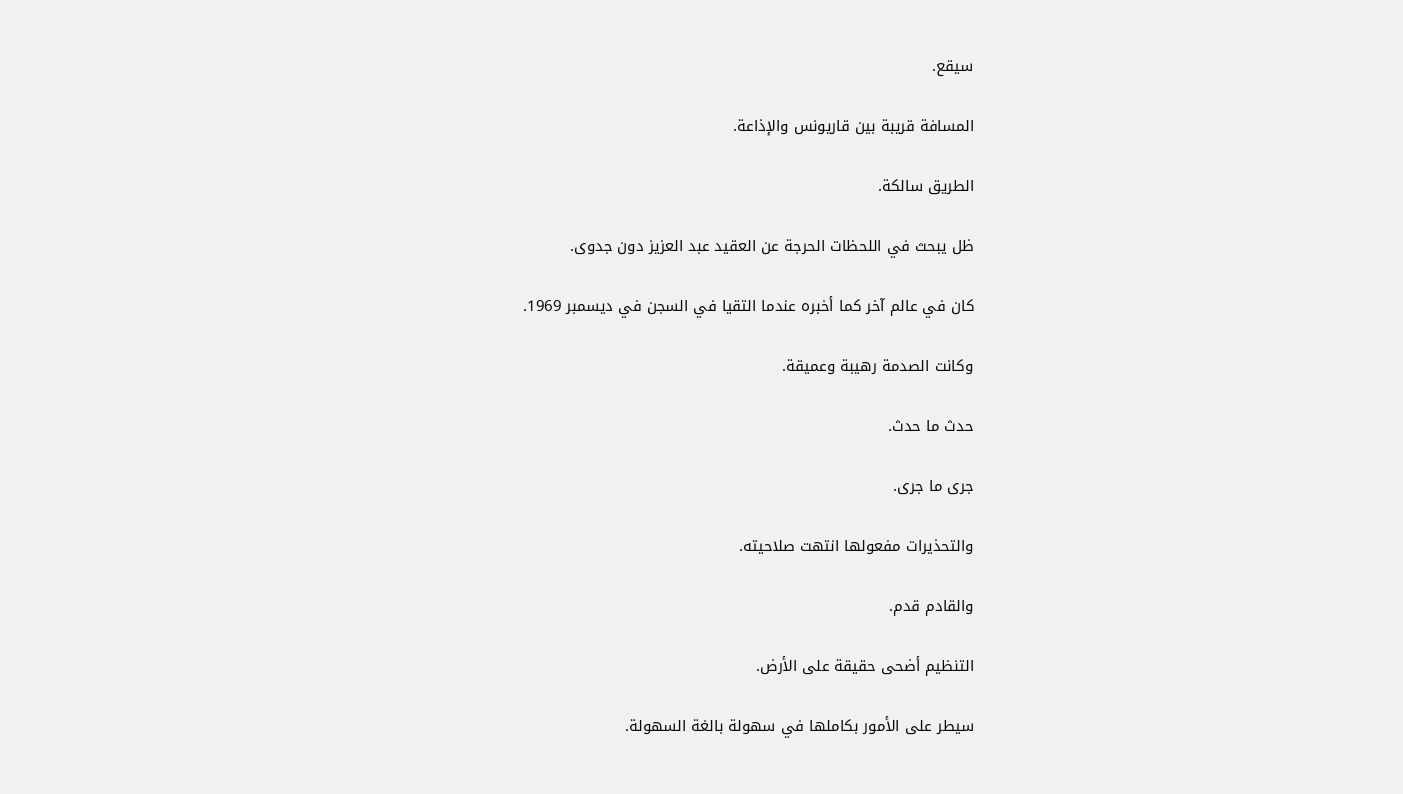سيقع.

المسافة قريبة بين قاريونس والإذاعة.

الطريق سالكة.

ظل يبحث في اللحظات الحرجة عن العقيد عبد العزيز دون جدوى.

كان في عالم آخر كما أخبره عندما التقيا في السجن في ديسمبر 1969.

وكانت الصدمة رهيبة وعميقة.

حدث ما حدث.

جرى ما جرى.

والتحذيرات مفعولها انتهت صلاحيته.

والقادم قدم.

التنظيم أضحى حقيقة على الأرض.

سيطر على الأمور بكاملها في سهولة بالغة السهولة.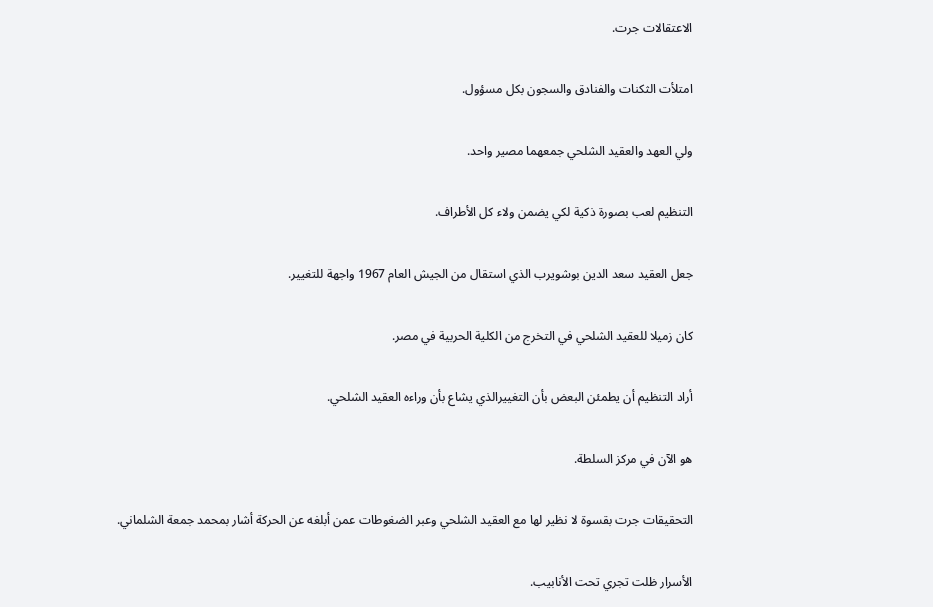الاعتقالات جرت.

امتلأت الثكنات والفنادق والسجون بكل مسؤول.

ولي العهد والعقيد الشلحي جمعهما مصير واحد.

التنظيم لعب بصورة ذكية لكي يضمن ولاء كل الأطراف.

جعل العقيد سعد الدين بوشويرب الذي استقال من الجيش العام 1967 واجهة للتغيير.

كان زميلا للعقيد الشلحي في التخرج من الكلية الحربية في مصر.

أراد التنظيم أن يطمئن البعض بأن التغييرالذي يشاع بأن وراءه العقيد الشلحي.

هو الآن في مركز السلطة.

التحقيقات جرت بقسوة لا نظير لها مع العقيد الشلحي وعبر الضغوطات عمن أبلغه عن الحركة أشار بمحمد جمعة الشلماني.

الأسرار ظلت تجري تحت الأنابيب.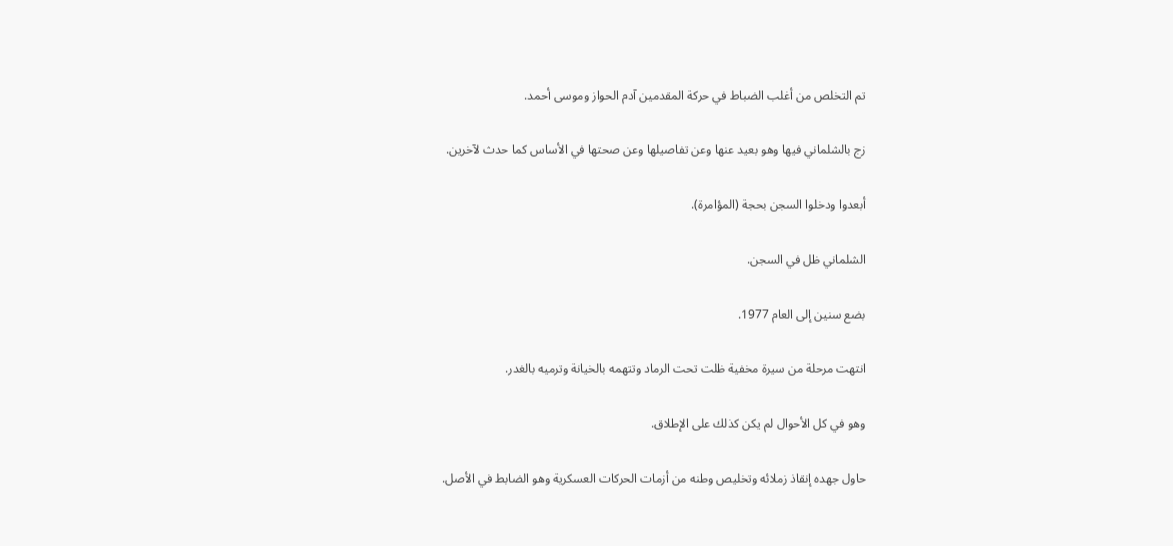تم التخلص من أغلب الضباط في حركة المقدمين آدم الحواز وموسى أحمد.

زج بالشلماني فيها وهو بعيد عنها وعن تفاصيلها وعن صحتها في الأساس كما حدث لآخرين.

أبعدوا ودخلوا السجن بحجة (المؤامرة).

الشلماني ظل في السجن.

بضع سنين إلى العام 1977.

انتهت مرحلة من سيرة مخفية ظلت تحت الرماد وتتهمه بالخيانة وترميه بالغدر.

وهو في كل الأحوال لم يكن كذلك على الإطلاق.

حاول جهده إنقاذ زملائه وتخليص وطنه من أزمات الحركات العسكرية وهو الضابط في الأصل.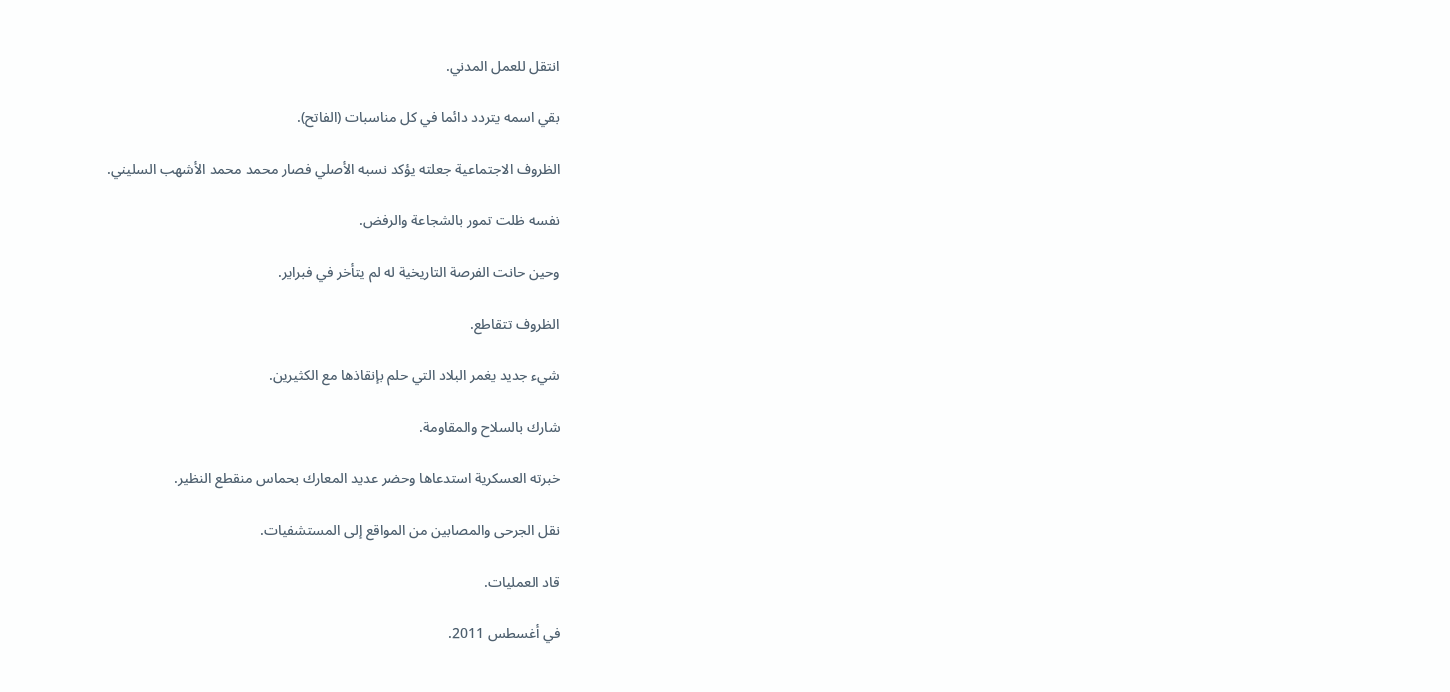انتقل للعمل المدني.

بقي اسمه يتردد دائما في كل مناسبات (الفاتح).

الظروف الاجتماعية جعلته يؤكد نسبه الأصلي فصار محمد محمد الأشهب السليني.

نفسه ظلت تمور بالشجاعة والرفض.

وحين حانت الفرصة التاريخية له لم يتأخر في فبراير.

الظروف تتقاطع.

شيء جديد يغمر البلاد التي حلم بإنقاذها مع الكثيرين.

شارك بالسلاح والمقاومة.

خبرته العسكرية استدعاها وحضر عديد المعارك بحماس منقطع النظير.

نقل الجرحى والمصابين من المواقع إلى المستشفيات.

قاد العمليات.

في أغسطس 2011.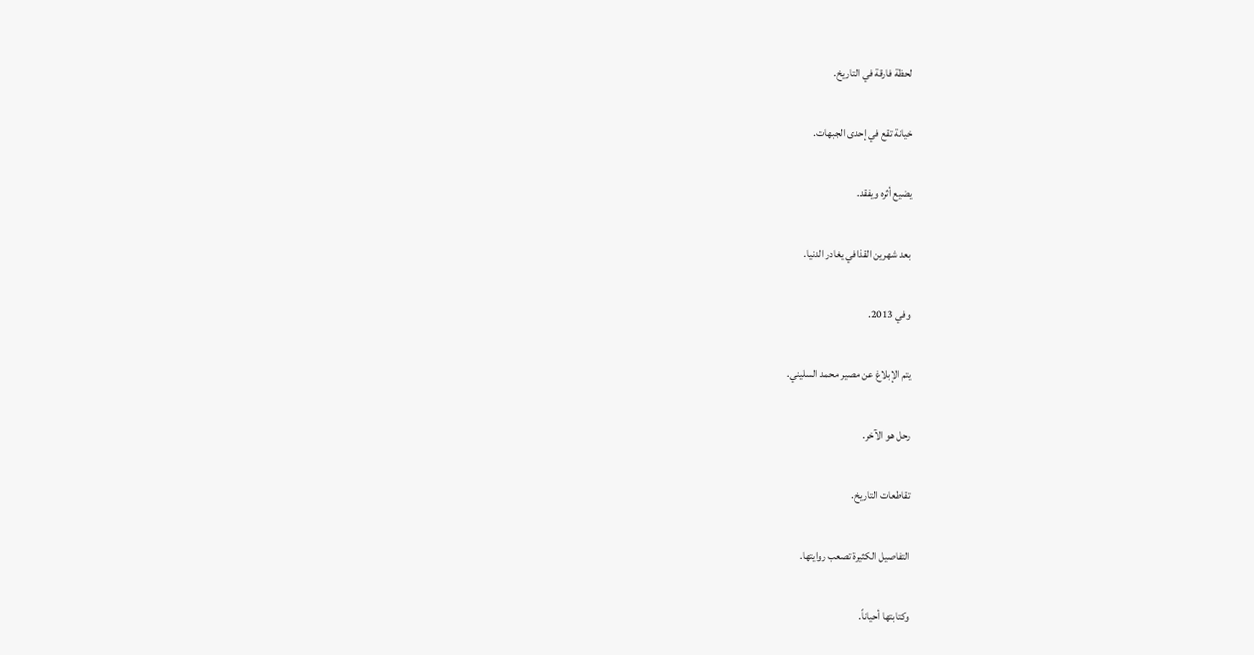لحظة فارقة في التاريخ.

خيانة تقع في إحدى الجبهات.

يضيع أثره ويفقد.

بعد شهرين القذافي يغادر الدنيا.

وفي 2013.

يتم الإبلاغ عن مصير محمد السليني.

رحل هو الآخر.

تقاطعات التاريخ.

التفاصيل الكثيرة تصعب روايتها.

وكتابتها أحياناً.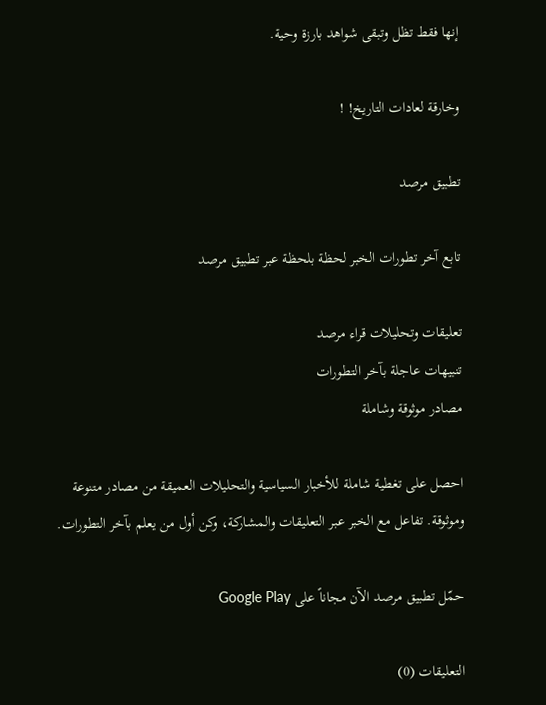إنها فقط تظل وتبقى شواهد بارزة وحية.

وخارقة لعادات التاريخ! !

تطبيق مرصد

تابع آخر تطورات الخبر لحظة بلحظة عبر تطبيق مرصد

تعليقات وتحليلات قراء مرصد
تنبيهات عاجلة بآخر التطورات
مصادر موثوقة وشاملة

احصل على تغطية شاملة للأخبار السياسية والتحليلات العميقة من مصادر متنوعة وموثوقة. تفاعل مع الخبر عبر التعليقات والمشاركة، وكن أول من يعلم بآخر التطورات.

حمّل تطبيق مرصد الآن مجاناً على Google Play

التعليقات (0)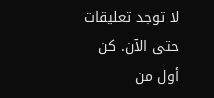لا توجد تعليقات حتى الآن. كن أول من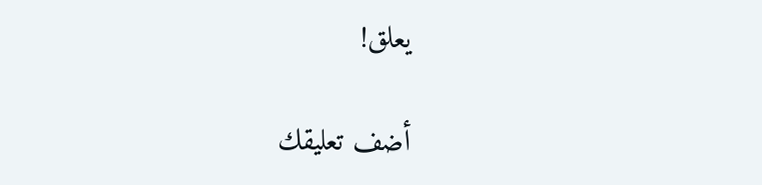يعلق!

أضف تعليقك